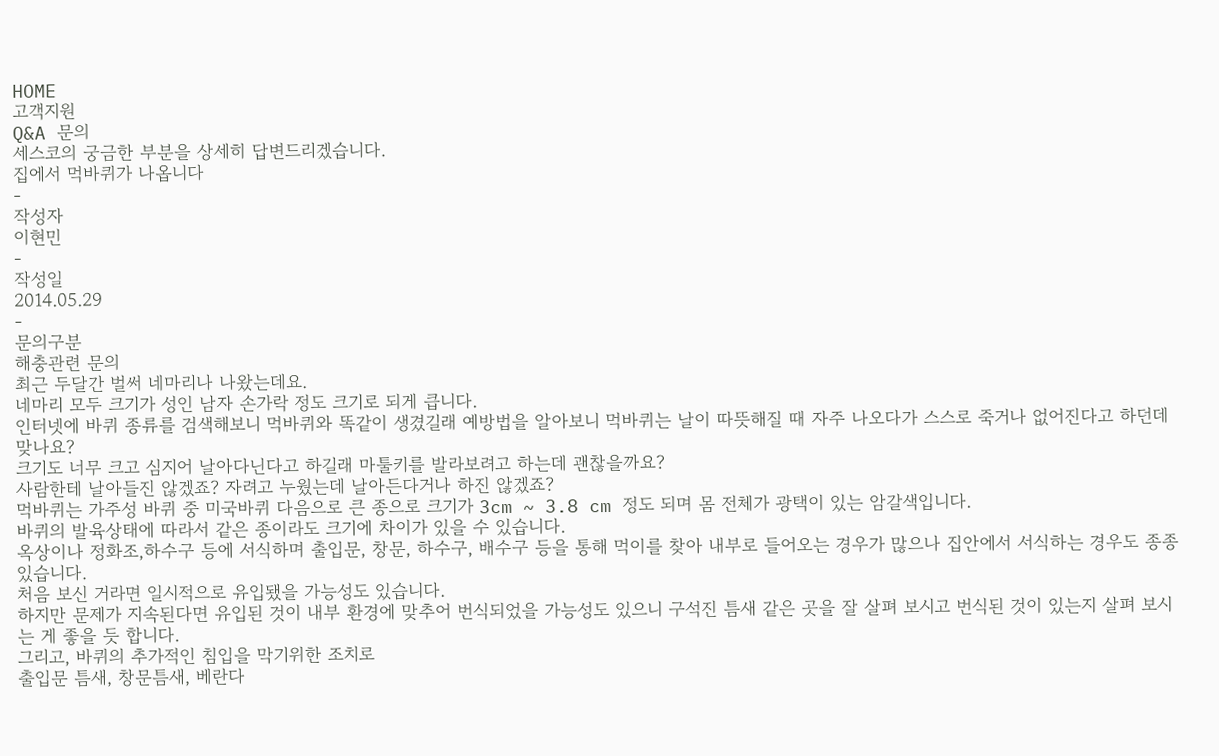HOME
고객지원
Q&A 문의
세스코의 궁금한 부분을 상세히 답변드리겠습니다.
집에서 먹바퀴가 나옵니다
-
작성자
이현민
-
작성일
2014.05.29
-
문의구분
해충관련 문의
최근 두달간 벌써 네마리나 나왔는데요.
네마리 모두 크기가 성인 남자 손가락 정도 크기로 되게 큽니다.
인터넷에 바퀴 종류를 검색해보니 먹바퀴와 똑같이 생겼길래 예방법을 알아보니 먹바퀴는 날이 따뜻해질 때 자주 나오다가 스스로 죽거나 없어진다고 하던데 맞나요?
크기도 너무 크고 심지어 날아다닌다고 하길래 마툴키를 발라보려고 하는데 괜찮을까요?
사람한테 날아들진 않겠죠? 자려고 누웠는데 날아든다거나 하진 않겠죠?
먹바퀴는 가주성 바퀴 중 미국바퀴 다음으로 큰 종으로 크기가 3cm ~ 3.8 cm 정도 되며 몸 전체가 광택이 있는 암갈색입니다.
바퀴의 발육상태에 따라서 같은 종이라도 크기에 차이가 있을 수 있습니다.
옥상이나 정화조,하수구 등에 서식하며 출입문, 창문, 하수구, 배수구 등을 통해 먹이를 찾아 내부로 들어오는 경우가 많으나 집안에서 서식하는 경우도 종종 있습니다.
처음 보신 거라면 일시적으로 유입됐을 가능성도 있습니다.
하지만 문제가 지속된다면 유입된 것이 내부 환경에 맞추어 번식되었을 가능성도 있으니 구석진 틈새 같은 곳을 잘 살펴 보시고 번식된 것이 있는지 살펴 보시는 게 좋을 듯 합니다.
그리고, 바퀴의 추가적인 침입을 막기위한 조치로
출입문 틈새, 창문틈새, 베란다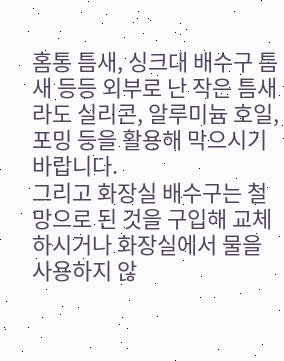홈통 틈새, 싱크대 배수구 틈새 등등 외부로 난 작은 틈새라도 실리콘, 알루미늄 호일, 포밍 등을 활용해 막으시기 바랍니다.
그리고 화장실 배수구는 철망으로 된 것을 구입해 교체하시거나 화장실에서 물을 사용하지 않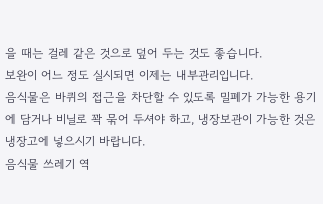을 때는 걸레 같은 것으로 덮어 두는 것도 좋습니다.
보완이 어느 정도 실시되면 이제는 내부관리입니다.
음식물은 바퀴의 접근을 차단할 수 있도록 밀폐가 가능한 용기에 담거나 비닐로 꽉 묶어 두셔야 하고, 냉장보관이 가능한 것은 냉장고에 넣으시기 바랍니다.
음식물 쓰레기 역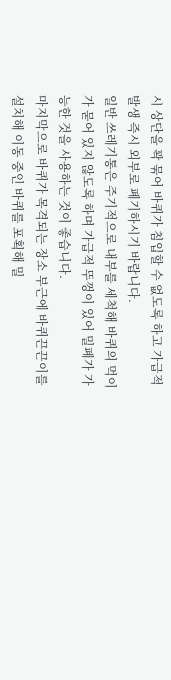시 상단을 꽉 묶어 바퀴가 침입할 수 없도록 하고 가급적 발생 즉시 외부로 폐기하시기 바랍니다.
일반 쓰레기통은 주기적으로 내부를 세척해 바퀴의 먹이가 묻어 있지 않도록 하며 가급적 뚜껑이 있어 밀폐가 가능한 것을 사용하는 것이 좋습니다.
마지막으로 바퀴가 목격되는 장소 부근에 바퀴끈끈이를 설치해 이동 중인 바퀴를 포획해 밀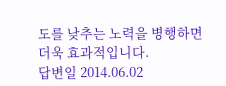도를 낮추는 노력을 병행하면 더욱 효과적입니다.
답변일 2014.06.02